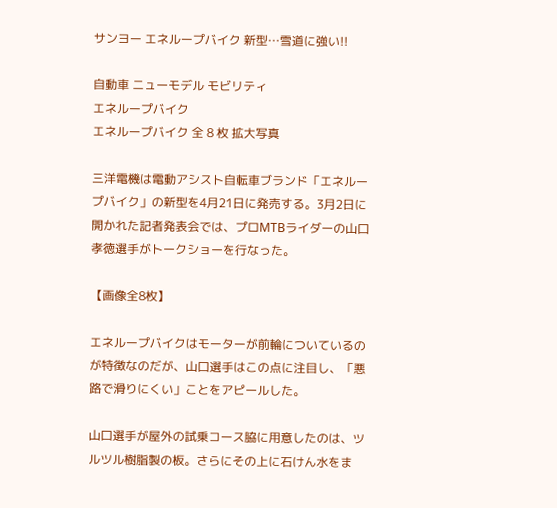サンヨー エネループバイク 新型…雪道に強い!!

自動車 ニューモデル モビリティ
エネループバイク
エネループバイク 全 8 枚 拡大写真

三洋電機は電動アシスト自転車ブランド「エネループバイク」の新型を4月21日に発売する。3月2日に開かれた記者発表会では、プロMTBライダーの山口孝徳選手がトークショーを行なった。

【画像全8枚】

エネループバイクはモーターが前輪についているのが特徴なのだが、山口選手はこの点に注目し、「悪路で滑りにくい」ことをアピールした。

山口選手が屋外の試乗コース脇に用意したのは、ツルツル樹脂製の板。さらにその上に石けん水をま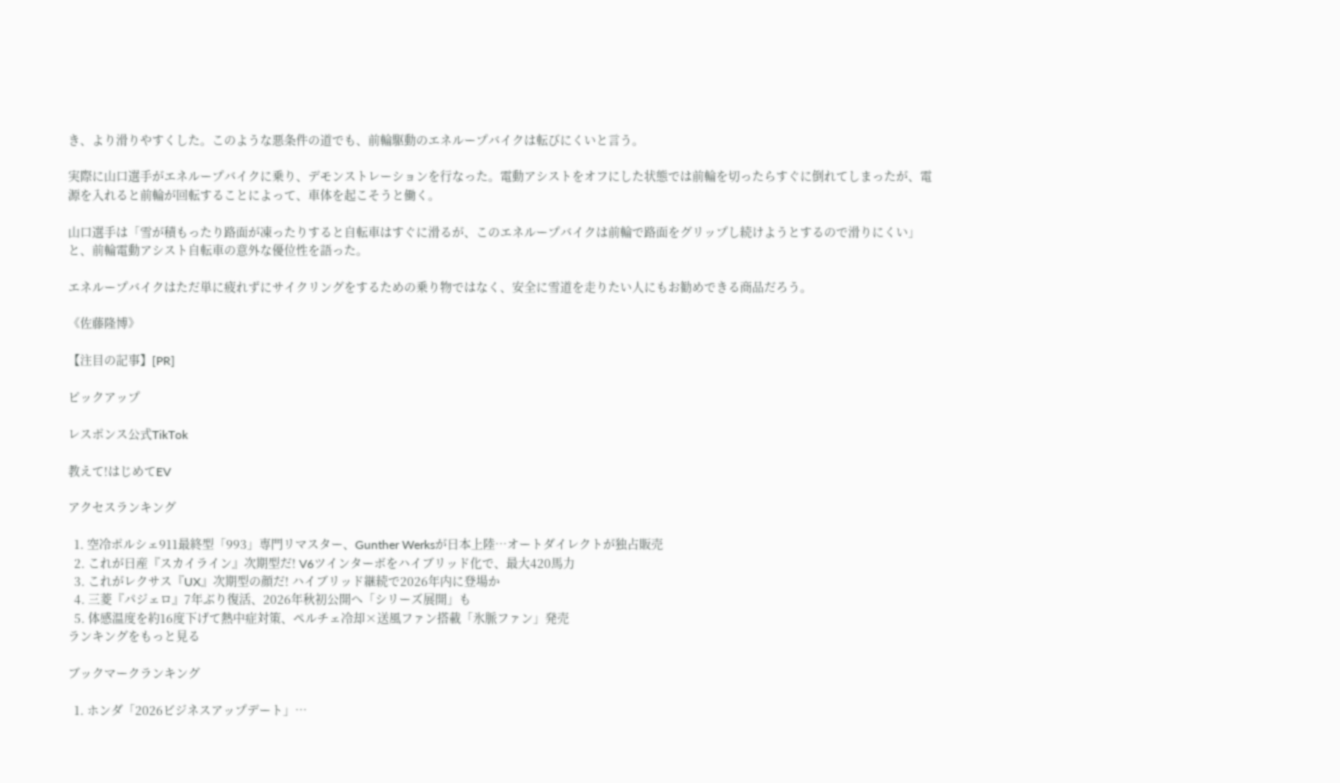き、より滑りやすくした。このような悪条件の道でも、前輪駆動のエネループバイクは転びにくいと言う。

実際に山口選手がエネループバイクに乗り、デモンストレーションを行なった。電動アシストをオフにした状態では前輪を切ったらすぐに倒れてしまったが、電源を入れると前輪が回転することによって、車体を起こそうと働く。

山口選手は「雪が積もったり路面が凍ったりすると自転車はすぐに滑るが、このエネループバイクは前輪で路面をグリップし続けようとするので滑りにくい」と、前輪電動アシスト自転車の意外な優位性を語った。

エネループバイクはただ単に疲れずにサイクリングをするための乗り物ではなく、安全に雪道を走りたい人にもお勧めできる商品だろう。

《佐藤隆博》

【注目の記事】[PR]

ピックアップ

レスポンス公式TikTok

教えて!はじめてEV

アクセスランキング

  1. 空冷ポルシェ911最終型「993」専門リマスター、Gunther Werksが日本上陸…オートダイレクトが独占販売
  2. これが日産『スカイライン』次期型だ! V6ツインターボをハイブリッド化で、最大420馬力
  3. これがレクサス『UX』次期型の顔だ! ハイブリッド継続で2026年内に登場か
  4. 三菱『パジェロ』7年ぶり復活、2026年秋初公開へ「シリーズ展開」も
  5. 体感温度を約16度下げて熱中症対策、ペルチェ冷却×送風ファン搭載「氷脈ファン」発売
ランキングをもっと見る

ブックマークランキング

  1. ホンダ「2026ビジネスアップデート」…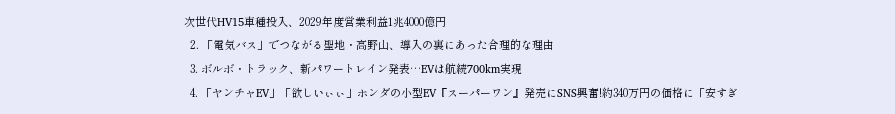次世代HV15車種投入、2029年度営業利益1兆4000億円
  2. 「電気バス」でつながる聖地・高野山、導入の裏にあった合理的な理由
  3. ボルボ・トラック、新パワートレイン発表…EVは航続700km実現
  4. 「ヤンチャEV」「欲しいぃぃ」ホンダの小型EV『スーパーワン』発売にSNS興奮!約340万円の価格に「安すぎ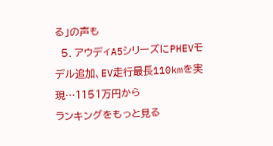る」の声も
  5. アウディA5シリーズにPHEVモデル追加、EV走行最長110kmを実現…1151万円から
ランキングをもっと見る